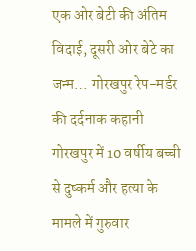एक ओर बेटी की अंतिम विदाई, दूसरी ओर बेटे का जन्म… गोरखपुर रेप-मर्डर की दर्दनाक कहानी
गोरखपुर में 10 वर्षीय बच्ची से दुष्कर्म और हत्या के मामले में गुरुवार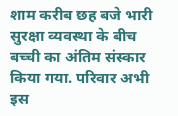शाम करीब छह बजे भारी सुरक्षा व्यवस्था के बीच बच्ची का अंतिम संस्कार किया गया. परिवार अभी इस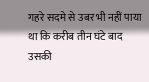गहरे सदमे से उबर भी नहीं पाया था कि करीब तीन घंटे बाद उसकी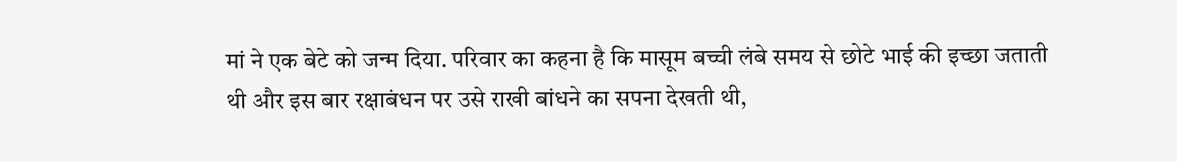मां ने एक बेटे को जन्म दिया. परिवार का कहना है कि मासूम बच्ची लंबे समय से छोटे भाई की इच्छा जताती थी और इस बार रक्षाबंधन पर उसे राखी बांधने का सपना देखती थी,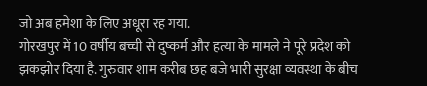जो अब हमेशा के लिए अधूरा रह गया.
गोरखपुर में 10 वर्षीय बच्ची से दुष्कर्म और हत्या के मामले ने पूरे प्रदेश को झकझोर दिया है. गुरुवार शाम करीब छह बजे भारी सुरक्षा व्यवस्था के बीच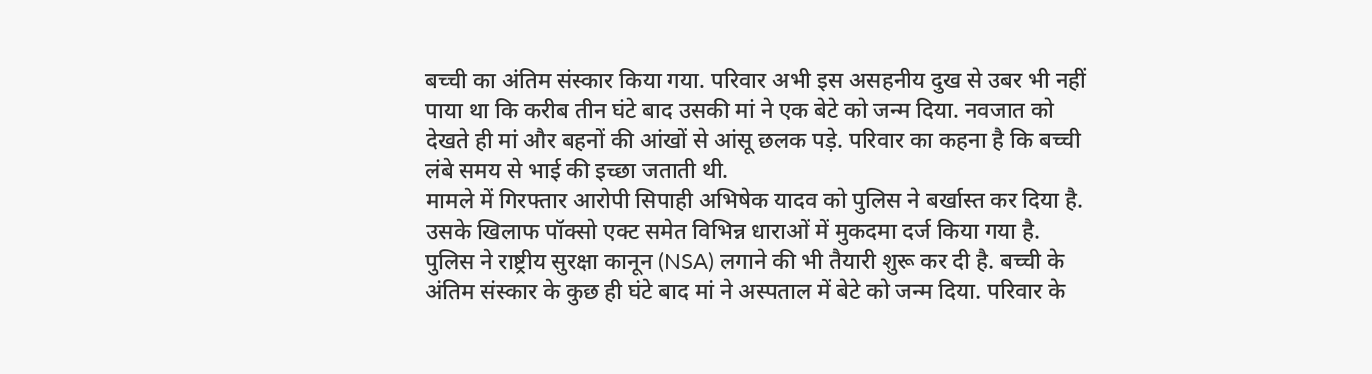बच्ची का अंतिम संस्कार किया गया. परिवार अभी इस असहनीय दुख से उबर भी नहीं पाया था कि करीब तीन घंटे बाद उसकी मां ने एक बेटे को जन्म दिया. नवजात को देखते ही मां और बहनों की आंखों से आंसू छलक पड़े. परिवार का कहना है कि बच्ची लंबे समय से भाई की इच्छा जताती थी.
मामले में गिरफ्तार आरोपी सिपाही अभिषेक यादव को पुलिस ने बर्खास्त कर दिया है. उसके खिलाफ पॉक्सो एक्ट समेत विभिन्न धाराओं में मुकदमा दर्ज किया गया है. पुलिस ने राष्ट्रीय सुरक्षा कानून (NSA) लगाने की भी तैयारी शुरू कर दी है. बच्ची के अंतिम संस्कार के कुछ ही घंटे बाद मां ने अस्पताल में बेटे को जन्म दिया. परिवार के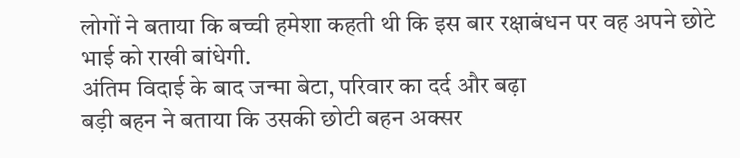लोगों ने बताया कि बच्ची हमेशा कहती थी कि इस बार रक्षाबंधन पर वह अपने छोटे भाई को राखी बांधेगी.
अंतिम विदाई के बाद जन्मा बेटा, परिवार का दर्द और बढ़ा
बड़ी बहन ने बताया कि उसकी छोटी बहन अक्सर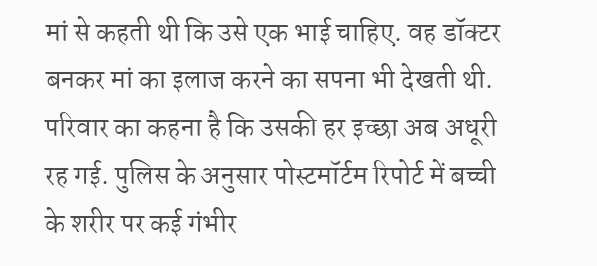मां से कहती थी कि उसे एक भाई चाहिए. वह डॉक्टर बनकर मां का इलाज करने का सपना भी देखती थी. परिवार का कहना है कि उसकी हर इच्छा अब अधूरी रह गई. पुलिस के अनुसार पोस्टमॉर्टम रिपोर्ट में बच्ची के शरीर पर कई गंभीर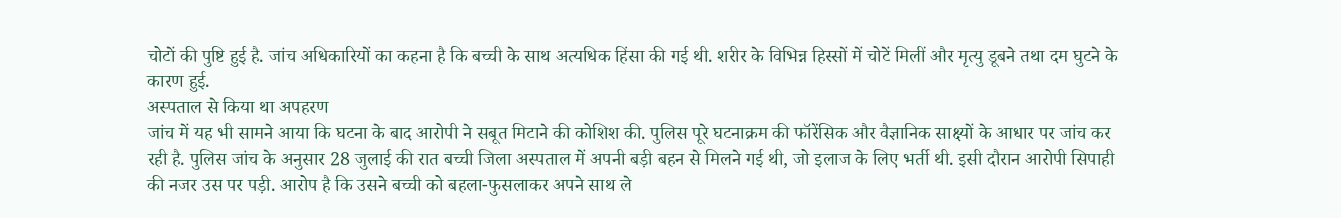चोटों की पुष्टि हुई है. जांच अधिकारियों का कहना है कि बच्ची के साथ अत्यधिक हिंसा की गई थी. शरीर के विभिन्न हिस्सों में चोटें मिलीं और मृत्यु डूबने तथा दम घुटने के कारण हुई.
अस्पताल से किया था अपहरण
जांच में यह भी सामने आया कि घटना के बाद आरोपी ने सबूत मिटाने की कोशिश की. पुलिस पूरे घटनाक्रम की फॉरेंसिक और वैज्ञानिक साक्ष्यों के आधार पर जांच कर रही है. पुलिस जांच के अनुसार 28 जुलाई की रात बच्ची जिला अस्पताल में अपनी बड़ी बहन से मिलने गई थी, जो इलाज के लिए भर्ती थी. इसी दौरान आरोपी सिपाही की नजर उस पर पड़ी. आरोप है कि उसने बच्ची को बहला-फुसलाकर अपने साथ ले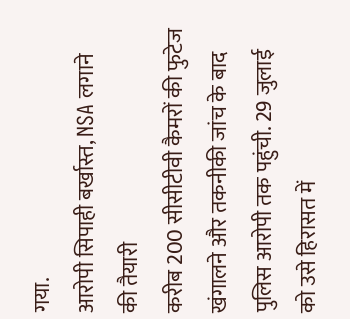गया.
आरोपी सिपाही बर्खास्त, NSA लगाने की तैयारी
करीब 200 सीसीटीवी कैमरों की फुटेज खंगालने और तकनीकी जांच के बाद पुलिस आरोपी तक पहुंची. 29 जुलाई को उसे हिरासत में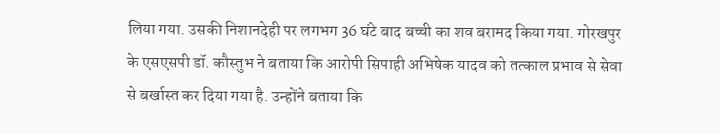लिया गया. उसकी निशानदेही पर लगभग 36 घंटे बाद बच्ची का शव बरामद किया गया. गोरखपुर के एसएसपी डॉ. कौस्तुभ ने बताया कि आरोपी सिपाही अभिषेक यादव को तत्काल प्रभाव से सेवा से बर्खास्त कर दिया गया है. उन्होंने बताया कि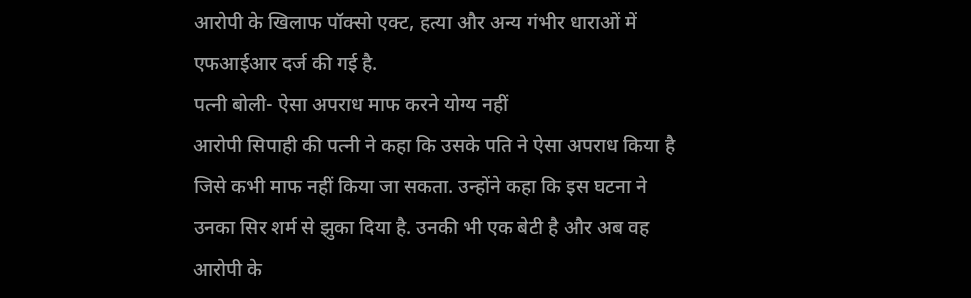आरोपी के खिलाफ पॉक्सो एक्ट, हत्या और अन्य गंभीर धाराओं में एफआईआर दर्ज की गई है.
पत्नी बोली- ऐसा अपराध माफ करने योग्य नहीं
आरोपी सिपाही की पत्नी ने कहा कि उसके पति ने ऐसा अपराध किया है जिसे कभी माफ नहीं किया जा सकता. उन्होंने कहा कि इस घटना ने उनका सिर शर्म से झुका दिया है. उनकी भी एक बेटी है और अब वह आरोपी के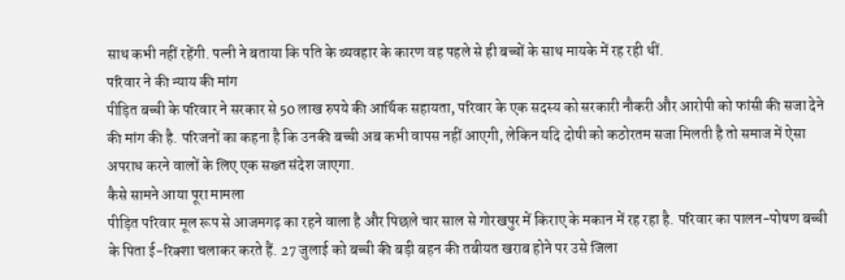साथ कभी नहीं रहेंगी. पत्नी ने बताया कि पति के व्यवहार के कारण वह पहले से ही बच्चों के साथ मायके में रह रही थीं.
परिवार ने की न्याय की मांग
पीड़ित बच्ची के परिवार ने सरकार से 50 लाख रुपये की आर्थिक सहायता, परिवार के एक सदस्य को सरकारी नौकरी और आरोपी को फांसी की सजा देने की मांग की है. परिजनों का कहना है कि उनकी बच्ची अब कभी वापस नहीं आएगी, लेकिन यदि दोषी को कठोरतम सजा मिलती है तो समाज में ऐसा अपराध करने वालों के लिए एक सख्त संदेश जाएगा.
कैसे सामने आया पूरा मामला
पीड़ित परिवार मूल रूप से आजमगढ़ का रहने वाला है और पिछले चार साल से गोरखपुर में किराए के मकान में रह रहा है. परिवार का पालन-पोषण बच्ची के पिता ई-रिक्शा चलाकर करते हैं. 27 जुलाई को बच्ची की बड़ी बहन की तबीयत खराब होने पर उसे जिला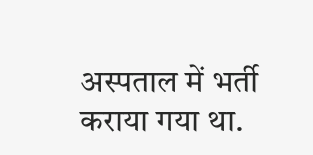अस्पताल में भर्ती कराया गया था.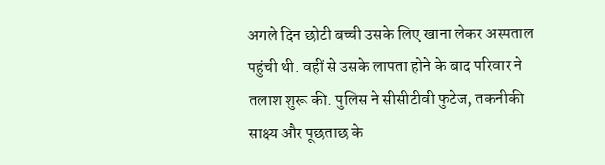अगले दिन छोटी बच्ची उसके लिए खाना लेकर अस्पताल पहुंची थी. वहीं से उसके लापता होने के बाद परिवार ने तलाश शुरू की. पुलिस ने सीसीटीवी फुटेज, तकनीकी साक्ष्य और पूछताछ के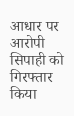आधार पर आरोपी सिपाही को गिरफ्तार किया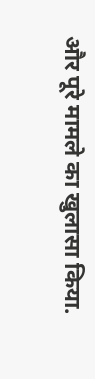और पूरे मामले का खुलासा किया.